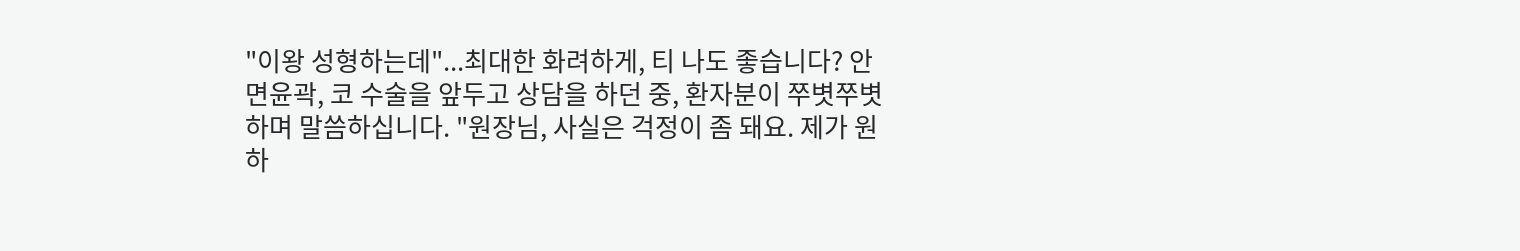"이왕 성형하는데"...최대한 화려하게, 티 나도 좋습니다? 안면윤곽, 코 수술을 앞두고 상담을 하던 중, 환자분이 쭈볏쭈볏하며 말씀하십니다. "원장님, 사실은 걱정이 좀 돼요. 제가 원하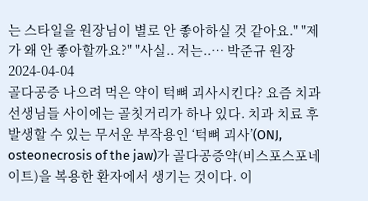는 스타일을 원장님이 별로 안 좋아하실 것 같아요." "제가 왜 안 좋아할까요?" "사실.. 저는..… 박준규 원장 2024-04-04
골다공증 나으려 먹은 약이 턱뼈 괴사시킨다? 요즘 치과 선생님들 사이에는 골칫거리가 하나 있다. 치과 치료 후 발생할 수 있는 무서운 부작용인 ‘턱뼈 괴사’(ONJ, osteonecrosis of the jaw)가 골다공증약(비스포스포네이트)을 복용한 환자에서 생기는 것이다. 이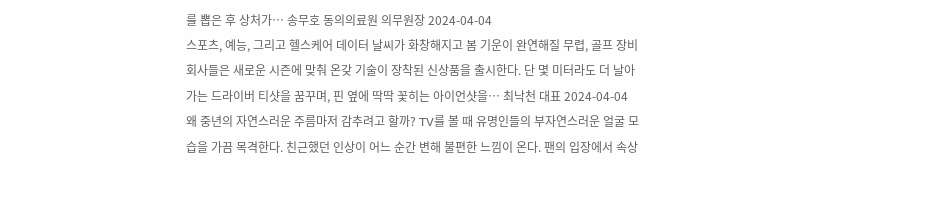를 뽑은 후 상처가… 송무호 동의의료원 의무원장 2024-04-04
스포츠, 예능, 그리고 헬스케어 데이터 날씨가 화창해지고 봄 기운이 완연해질 무렵, 골프 장비 회사들은 새로운 시즌에 맞춰 온갖 기술이 장착된 신상품을 출시한다. 단 몇 미터라도 더 날아가는 드라이버 티샷을 꿈꾸며, 핀 옆에 딱딱 꽃히는 아이언샷을… 최낙천 대표 2024-04-04
왜 중년의 자연스러운 주름마저 감추려고 할까? TV를 볼 때 유명인들의 부자연스러운 얼굴 모습을 가끔 목격한다. 친근했던 인상이 어느 순간 변해 불편한 느낌이 온다. 팬의 입장에서 속상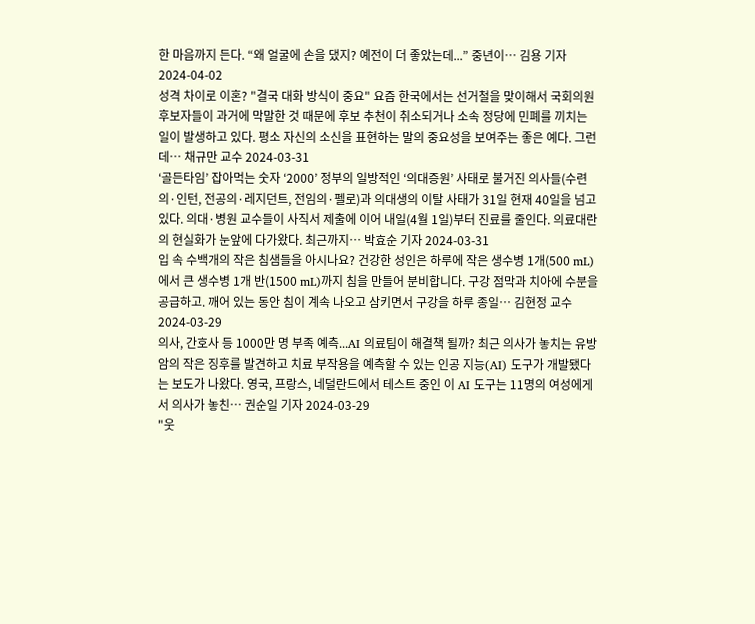한 마음까지 든다. “왜 얼굴에 손을 댔지? 예전이 더 좋았는데...” 중년이… 김용 기자 2024-04-02
성격 차이로 이혼? "결국 대화 방식이 중요" 요즘 한국에서는 선거철을 맞이해서 국회의원 후보자들이 과거에 막말한 것 때문에 후보 추천이 취소되거나 소속 정당에 민폐를 끼치는 일이 발생하고 있다. 평소 자신의 소신을 표현하는 말의 중요성을 보여주는 좋은 예다. 그런데… 채규만 교수 2024-03-31
‘골든타임’ 잡아먹는 숫자 ‘2000’ 정부의 일방적인 ‘의대증원’ 사태로 불거진 의사들(수련의·인턴, 전공의·레지던트, 전임의·펠로)과 의대생의 이탈 사태가 31일 현재 40일을 넘고 있다. 의대·병원 교수들이 사직서 제출에 이어 내일(4월 1일)부터 진료를 줄인다. 의료대란의 현실화가 눈앞에 다가왔다. 최근까지… 박효순 기자 2024-03-31
입 속 수백개의 작은 침샘들을 아시나요? 건강한 성인은 하루에 작은 생수병 1개(500 mL)에서 큰 생수병 1개 반(1500 mL)까지 침을 만들어 분비합니다. 구강 점막과 치아에 수분을 공급하고. 깨어 있는 동안 침이 계속 나오고 삼키면서 구강을 하루 종일… 김현정 교수 2024-03-29
의사, 간호사 등 1000만 명 부족 예측...AI 의료팀이 해결책 될까? 최근 의사가 놓치는 유방암의 작은 징후를 발견하고 치료 부작용을 예측할 수 있는 인공 지능(AI) 도구가 개발됐다는 보도가 나왔다. 영국, 프랑스, 네덜란드에서 테스트 중인 이 AI 도구는 11명의 여성에게서 의사가 놓친… 권순일 기자 2024-03-29
"웃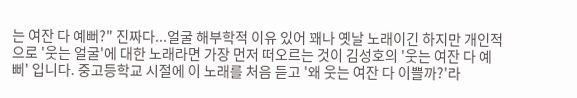는 여잔 다 예뻐?" 진짜다...얼굴 해부학적 이유 있어 꽤나 옛날 노래이긴 하지만 개인적으로 '웃는 얼굴'에 대한 노래라면 가장 먼저 떠오르는 것이 김성호의 '웃는 여잔 다 예뻐' 입니다. 중고등학교 시절에 이 노래를 처음 듣고 '왜 웃는 여잔 다 이쁠까?'라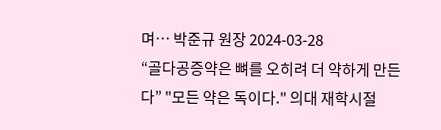며… 박준규 원장 2024-03-28
“골다공증약은 뼈를 오히려 더 약하게 만든다” "모든 약은 독이다." 의대 재학시절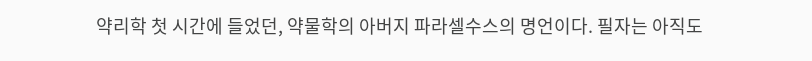약리학 첫 시간에 들었던, 약물학의 아버지 파라셀수스의 명언이다. 필자는 아직도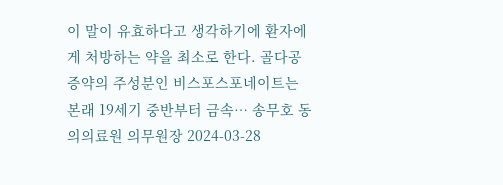이 말이 유효하다고 생각하기에 환자에게 처방하는 약을 최소로 한다. 골다공증약의 주성분인 비스포스포네이트는 본래 19세기 중반부터 금속… 송무호 동의의료원 의무원장 2024-03-28